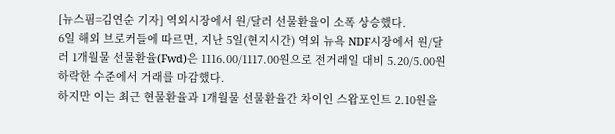[뉴스핌=김연순 기자] 역외시장에서 원/달러 선물환율이 소폭 상승했다.
6일 해외 브로커들에 따르면, 지난 5일(현지시간) 역외 뉴욕 NDF시장에서 원/달러 1개월물 선물환율(Fwd)은 1116.00/1117.00원으로 전거래일 대비 5.20/5.00원 하락한 수준에서 거래를 마감했다.
하지만 이는 최근 현물환율과 1개월물 선물환율간 차이인 스왑포인트 2.10원을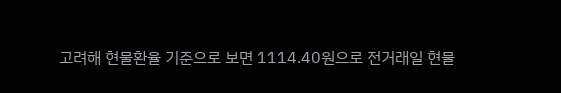고려해 현물환율 기준으로 보면 1114.40원으로 전거래일 현물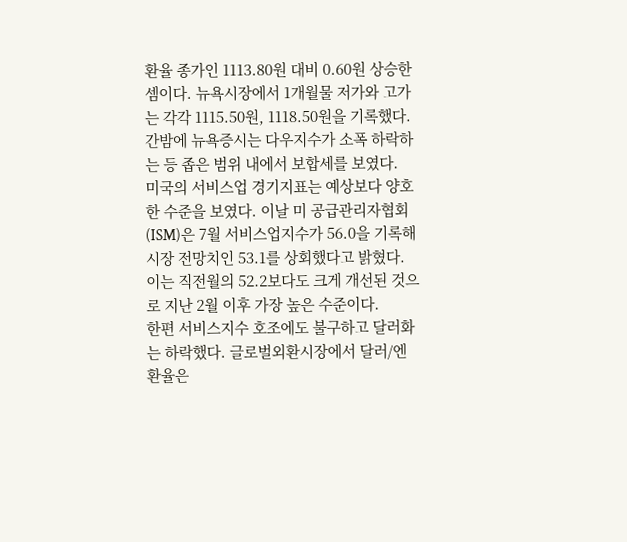환율 종가인 1113.80원 대비 0.60원 상승한 셈이다. 뉴욕시장에서 1개월물 저가와 고가는 각각 1115.50원, 1118.50원을 기록했다.
간밤에 뉴욕증시는 다우지수가 소폭 하락하는 등 좁은 범위 내에서 보합세를 보였다.
미국의 서비스업 경기지표는 예상보다 양호한 수준을 보였다. 이날 미 공급관리자협회(ISM)은 7월 서비스업지수가 56.0을 기록해 시장 전망치인 53.1를 상회했다고 밝혔다. 이는 직전월의 52.2보다도 크게 개선된 것으로 지난 2월 이후 가장 높은 수준이다.
한편 서비스지수 호조에도 불구하고 달러화는 하락했다. 글로벌외환시장에서 달러/엔 환율은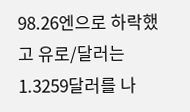98.26엔으로 하락했고 유로/달러는 1.3259달러를 나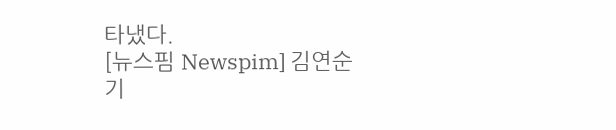타냈다.
[뉴스핌 Newspim] 김연순 기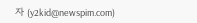자 (y2kid@newspim.com)